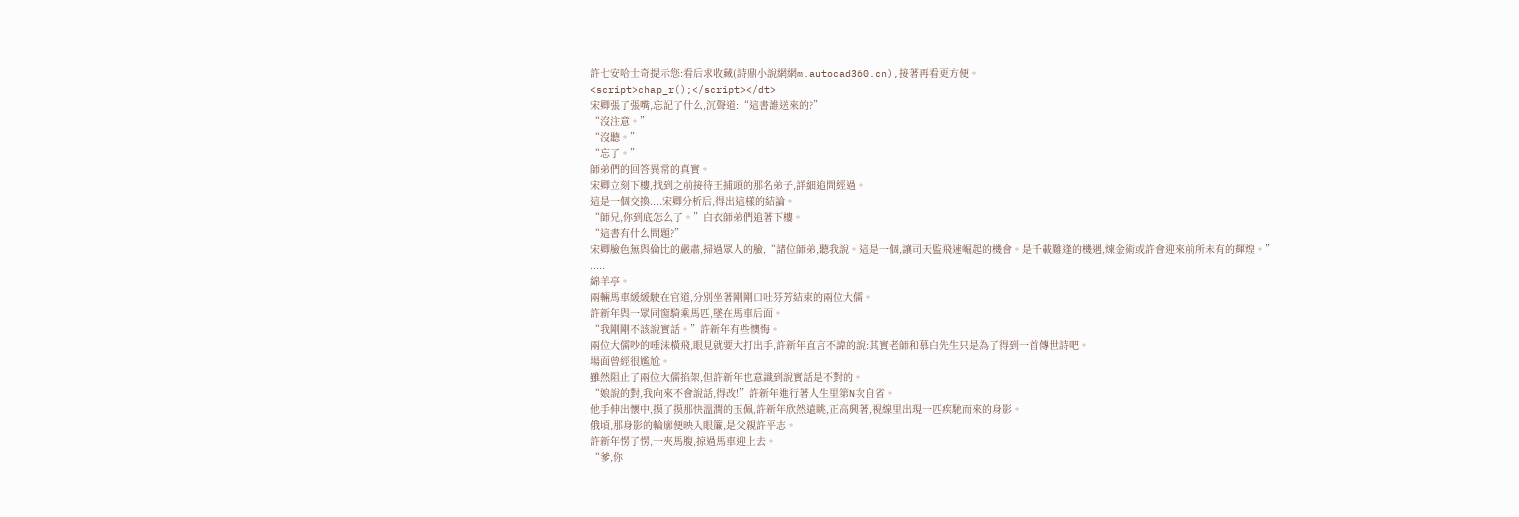許七安哈士奇提示您:看后求收藏(詩鼎小說網網m.autocad360.cn),接著再看更方便。
<script>chap_r();</script></dt>
宋卿張了張嘴,忘記了什么,沉聲道:“這書誰送來的?”
“沒注意。”
“沒聽。”
“忘了。”
師弟們的回答異常的真實。
宋卿立刻下樓,找到之前接待王捕頭的那名弟子,詳細追問經過。
這是一個交換....宋卿分析后,得出這樣的結論。
“師兄,你到底怎么了。”白衣師弟們追著下樓。
“這書有什么問題?”
宋卿臉色無與倫比的嚴肅,掃過眾人的臉,“諸位師弟,聽我說。這是一個,讓司天監飛速崛起的機會。是千載難逢的機遇,煉金術或許會迎來前所未有的輝煌。”
.....
綿羊亭。
兩輛馬車緩緩駛在官道,分別坐著剛剛口吐芬芳結束的兩位大儒。
許新年與一眾同窗騎乘馬匹,墜在馬車后面。
“我剛剛不該說實話。”許新年有些懊悔。
兩位大儒吵的唾沫橫飛,眼見就要大打出手,許新年直言不諱的說:其實老師和慕白先生只是為了得到一首傳世詩吧。
場面曾經很尷尬。
雖然阻止了兩位大儒掐架,但許新年也意識到說實話是不對的。
“娘說的對,我向來不會說話,得改!”許新年進行著人生里第N次自省。
他手伸出懷中,摸了摸那快溫潤的玉佩,許新年欣然遠眺,正高興著,視線里出現一匹疾馳而來的身影。
俄頃,那身影的輪廓便映入眼簾,是父親許平志。
許新年愣了愣,一夾馬腹,掠過馬車迎上去。
“爹,你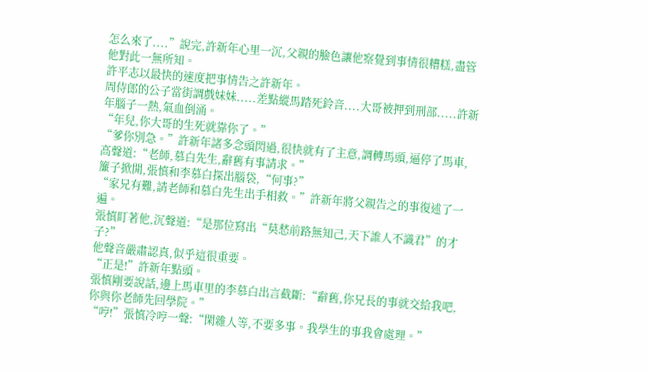怎么來了....”說完,許新年心里一沉,父親的臉色讓他察覺到事情很糟糕,盡管他對此一無所知。
許平志以最快的速度把事情告之許新年。
周侍郎的公子當街調戲妹妹.....差點縱馬踏死鈴音....大哥被押到刑部.....許新年腦子一熱,氣血倒涌。
“年兒,你大哥的生死就靠你了。”
“爹你別急。”許新年諸多念頭閃過,很快就有了主意,調轉馬頭,逼停了馬車,高聲道:“老師,慕白先生,辭舊有事請求。”
簾子掀開,張慎和李慕白探出腦袋,“何事?”
“家兄有難,請老師和慕白先生出手相救。”許新年將父親告之的事復述了一遍。
張慎盯著他,沉聲道:“是那位寫出“莫愁前路無知己,天下誰人不識君”的才子?”
他聲音嚴肅認真,似乎這很重要。
“正是!”許新年點頭。
張慎剛要說話,邊上馬車里的李慕白出言截斷:“辭舊,你兄長的事就交給我吧,你與你老師先回學院。”
“哼!”張慎冷哼一聲:“閑雜人等,不要多事。我學生的事我會處理。”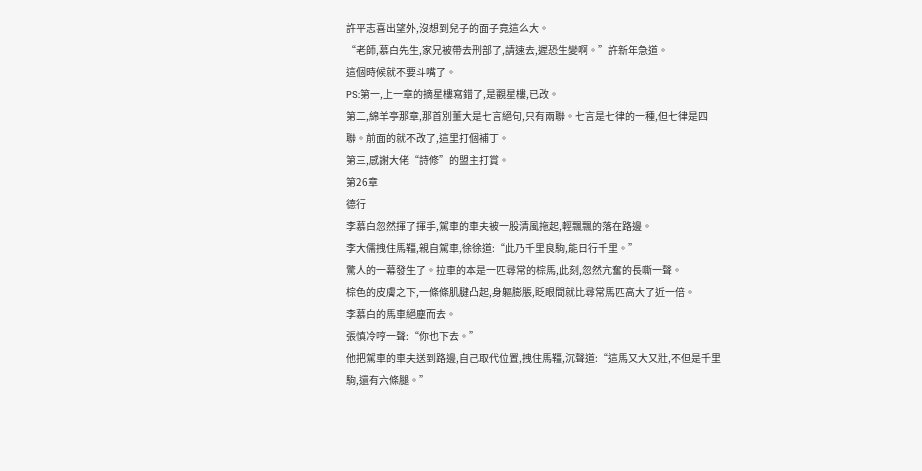許平志喜出望外,沒想到兒子的面子竟這么大。
“老師,慕白先生,家兄被帶去刑部了,請速去,遲恐生變啊。”許新年急道。
這個時候就不要斗嘴了。
PS:第一,上一章的摘星樓寫錯了,是觀星樓,已改。
第二,綿羊亭那章,那首別董大是七言絕句,只有兩聯。七言是七律的一種,但七律是四聯。前面的就不改了,這里打個補丁。
第三,感謝大佬“詩修”的盟主打賞。
第26章
德行
李慕白忽然揮了揮手,駕車的車夫被一股清風拖起,輕飄飄的落在路邊。
李大儒拽住馬韁,親自駕車,徐徐道:“此乃千里良駒,能日行千里。”
驚人的一幕發生了。拉車的本是一匹尋常的棕馬,此刻,忽然亢奮的長嘶一聲。
棕色的皮膚之下,一條條肌腱凸起,身軀膨脹,眨眼間就比尋常馬匹高大了近一倍。
李慕白的馬車絕塵而去。
張慎冷哼一聲:“你也下去。”
他把駕車的車夫送到路邊,自己取代位置,拽住馬韁,沉聲道:“這馬又大又壯,不但是千里駒,還有六條腿。”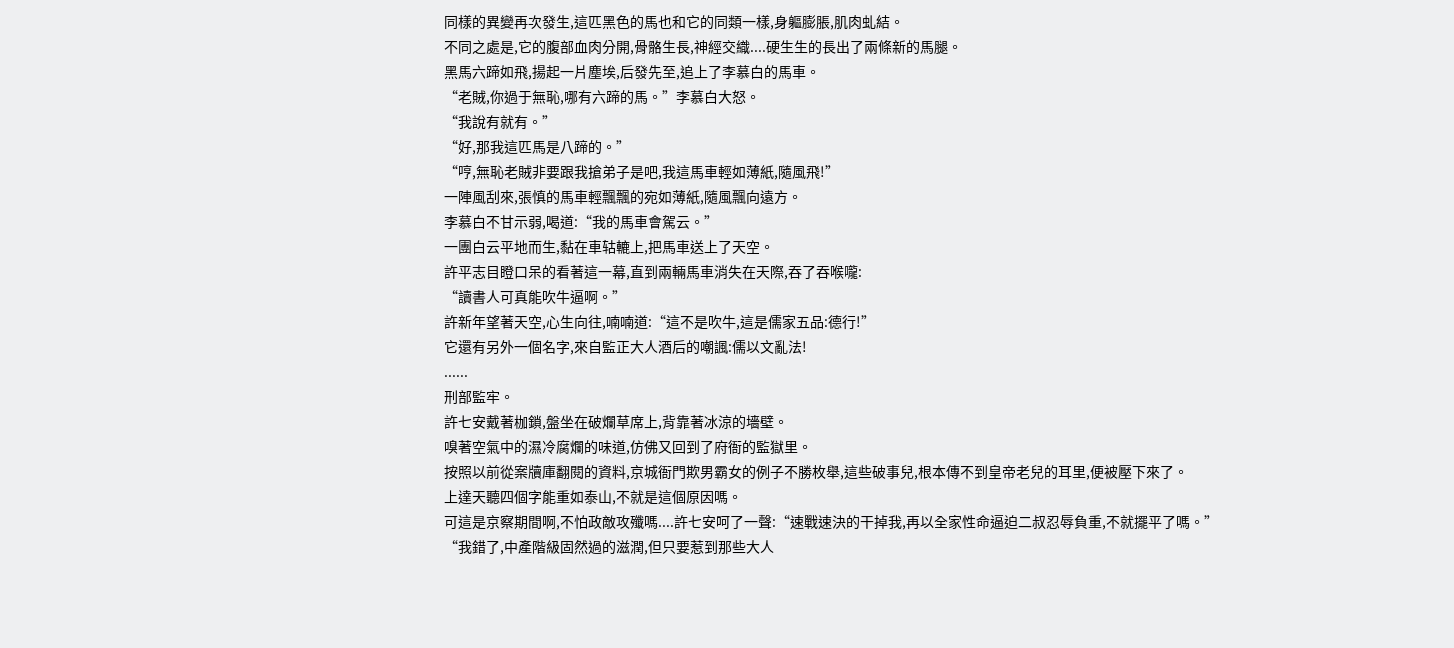同樣的異變再次發生,這匹黑色的馬也和它的同類一樣,身軀膨脹,肌肉虬結。
不同之處是,它的腹部血肉分開,骨骼生長,神經交織....硬生生的長出了兩條新的馬腿。
黑馬六蹄如飛,揚起一片塵埃,后發先至,追上了李慕白的馬車。
“老賊,你過于無恥,哪有六蹄的馬。”李慕白大怒。
“我說有就有。”
“好,那我這匹馬是八蹄的。”
“哼,無恥老賊非要跟我搶弟子是吧,我這馬車輕如薄紙,隨風飛!”
一陣風刮來,張慎的馬車輕飄飄的宛如薄紙,隨風飄向遠方。
李慕白不甘示弱,喝道:“我的馬車會駕云。”
一團白云平地而生,黏在車轱轆上,把馬車送上了天空。
許平志目瞪口呆的看著這一幕,直到兩輛馬車消失在天際,吞了吞喉嚨:
“讀書人可真能吹牛逼啊。”
許新年望著天空,心生向往,喃喃道:“這不是吹牛,這是儒家五品:德行!”
它還有另外一個名字,來自監正大人酒后的嘲諷:儒以文亂法!
......
刑部監牢。
許七安戴著枷鎖,盤坐在破爛草席上,背靠著冰涼的墻壁。
嗅著空氣中的濕冷腐爛的味道,仿佛又回到了府衙的監獄里。
按照以前從案牘庫翻閱的資料,京城衙門欺男霸女的例子不勝枚舉,這些破事兒,根本傳不到皇帝老兒的耳里,便被壓下來了。
上達天聽四個字能重如泰山,不就是這個原因嗎。
可這是京察期間啊,不怕政敵攻殲嗎....許七安呵了一聲:“速戰速決的干掉我,再以全家性命逼迫二叔忍辱負重,不就擺平了嗎。”
“我錯了,中產階級固然過的滋潤,但只要惹到那些大人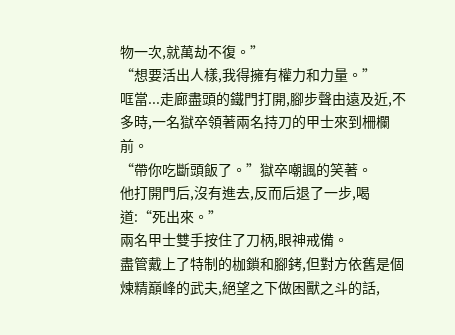物一次,就萬劫不復。”
“想要活出人樣,我得擁有權力和力量。”
哐當...走廊盡頭的鐵門打開,腳步聲由遠及近,不多時,一名獄卒領著兩名持刀的甲士來到柵欄前。
“帶你吃斷頭飯了。”獄卒嘲諷的笑著。
他打開門后,沒有進去,反而后退了一步,喝道:“死出來。”
兩名甲士雙手按住了刀柄,眼神戒備。
盡管戴上了特制的枷鎖和腳銬,但對方依舊是個煉精巔峰的武夫,絕望之下做困獸之斗的話,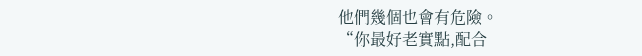他們幾個也會有危險。
“你最好老實點,配合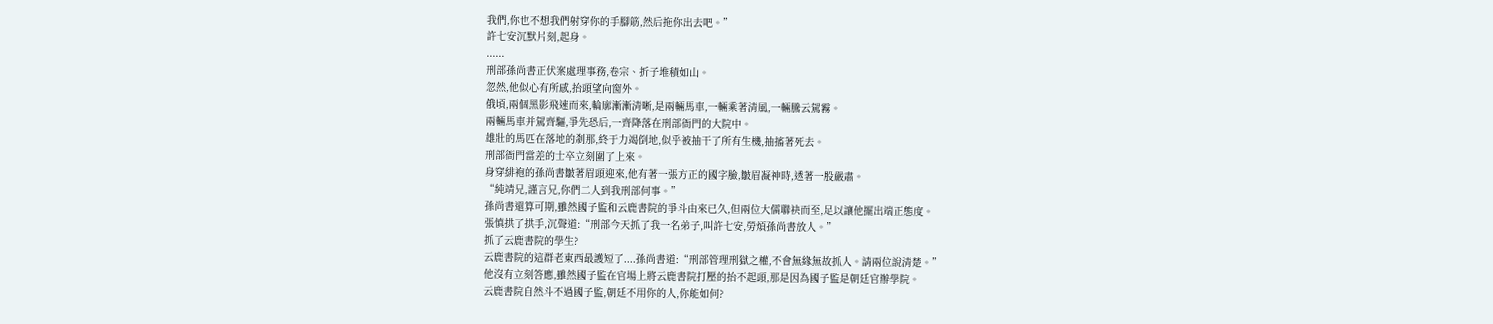我們,你也不想我們射穿你的手腳筋,然后拖你出去吧。”
許七安沉默片刻,起身。
......
刑部孫尚書正伏案處理事務,卷宗、折子堆積如山。
忽然,他似心有所感,抬頭望向窗外。
俄頃,兩個黑影飛速而來,輪廓漸漸清晰,是兩輛馬車,一輛乘著清風,一輛騰云駕霧。
兩輛馬車并駕齊驅,爭先恐后,一齊降落在刑部衙門的大院中。
雄壯的馬匹在落地的剎那,終于力竭倒地,似乎被抽干了所有生機,抽搐著死去。
刑部衙門當差的士卒立刻圍了上來。
身穿緋袍的孫尚書皺著眉頭迎來,他有著一張方正的國字臉,皺眉凝神時,透著一股嚴肅。
“純靖兄,謹言兄,你們二人到我刑部何事。”
孫尚書還算可期,雖然國子監和云鹿書院的爭斗由來已久,但兩位大儒聯袂而至,足以讓他擺出端正態度。
張慎拱了拱手,沉聲道:“刑部今天抓了我一名弟子,叫許七安,勞煩孫尚書放人。”
抓了云鹿書院的學生?
云鹿書院的這群老東西最護短了....孫尚書道:“刑部管理刑獄之權,不會無緣無故抓人。請兩位說清楚。”
他沒有立刻答應,雖然國子監在官場上將云鹿書院打壓的抬不起頭,那是因為國子監是朝廷官辦學院。
云鹿書院自然斗不過國子監,朝廷不用你的人,你能如何?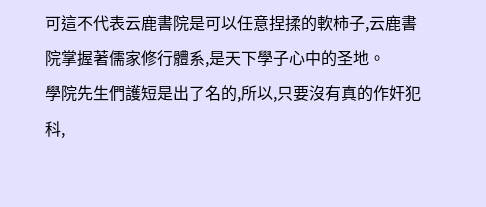可這不代表云鹿書院是可以任意捏揉的軟柿子,云鹿書院掌握著儒家修行體系,是天下學子心中的圣地。
學院先生們護短是出了名的,所以,只要沒有真的作奸犯科,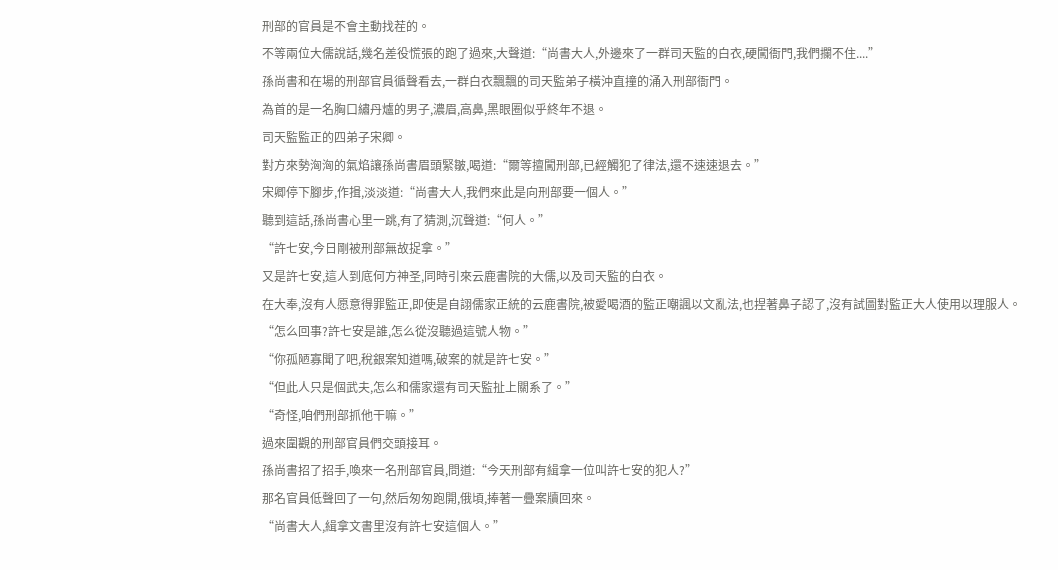刑部的官員是不會主動找茬的。
不等兩位大儒說話,幾名差役慌張的跑了過來,大聲道:“尚書大人,外邊來了一群司天監的白衣,硬闖衙門,我們攔不住....”
孫尚書和在場的刑部官員循聲看去,一群白衣飄飄的司天監弟子橫沖直撞的涌入刑部衙門。
為首的是一名胸口繡丹爐的男子,濃眉,高鼻,黑眼圈似乎終年不退。
司天監監正的四弟子宋卿。
對方來勢洶洶的氣焰讓孫尚書眉頭緊皺,喝道:“爾等擅闖刑部,已經觸犯了律法,還不速速退去。”
宋卿停下腳步,作揖,淡淡道:“尚書大人,我們來此是向刑部要一個人。”
聽到這話,孫尚書心里一跳,有了猜測,沉聲道:“何人。”
“許七安,今日剛被刑部無故捉拿。”
又是許七安,這人到底何方神圣,同時引來云鹿書院的大儒,以及司天監的白衣。
在大奉,沒有人愿意得罪監正,即使是自詡儒家正統的云鹿書院,被愛喝酒的監正嘲諷以文亂法,也捏著鼻子認了,沒有試圖對監正大人使用以理服人。
“怎么回事?許七安是誰,怎么從沒聽過這號人物。”
“你孤陋寡聞了吧,稅銀案知道嗎,破案的就是許七安。”
“但此人只是個武夫,怎么和儒家還有司天監扯上關系了。”
“奇怪,咱們刑部抓他干嘛。”
過來圍觀的刑部官員們交頭接耳。
孫尚書招了招手,喚來一名刑部官員,問道:“今天刑部有緝拿一位叫許七安的犯人?”
那名官員低聲回了一句,然后匆匆跑開,俄頃,捧著一疊案牘回來。
“尚書大人,緝拿文書里沒有許七安這個人。”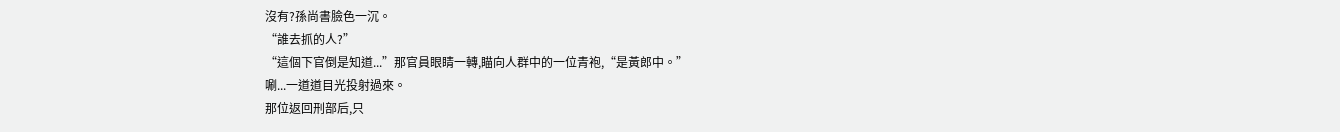沒有?孫尚書臉色一沉。
“誰去抓的人?”
“這個下官倒是知道...”那官員眼睛一轉,瞄向人群中的一位青袍,“是黃郎中。”
唰...一道道目光投射過來。
那位返回刑部后,只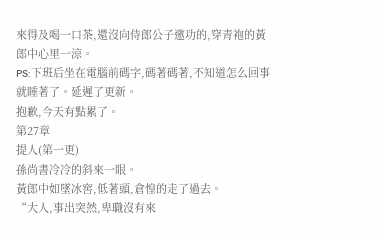來得及喝一口茶,還沒向侍郎公子邀功的,穿青袍的黃郎中心里一涼。
PS:下班后坐在電腦前碼字,碼著碼著,不知道怎么回事就睡著了。延遲了更新。
抱歉,今天有點累了。
第27章
提人(第一更)
孫尚書冷冷的斜來一眼。
黃郎中如墜冰窖,低著頭,倉惶的走了過去。
“大人,事出突然,卑職沒有來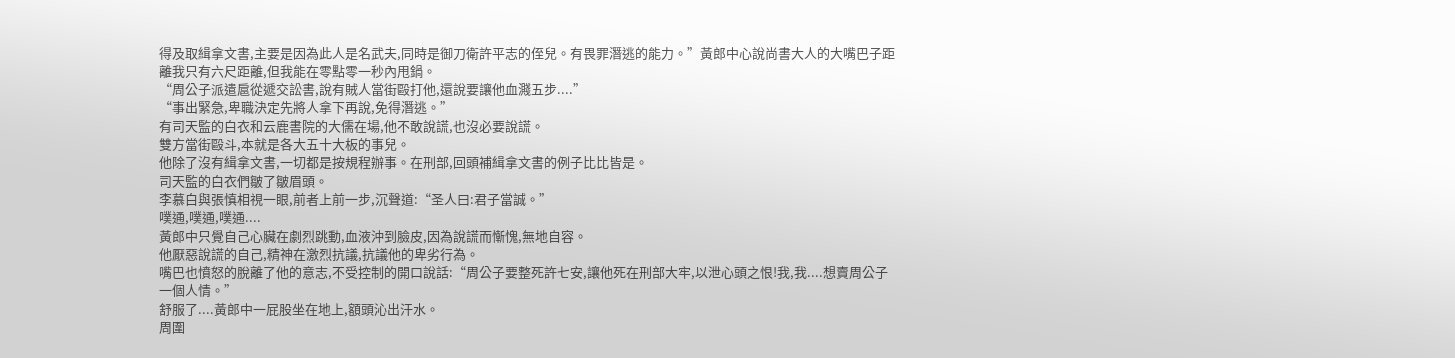得及取緝拿文書,主要是因為此人是名武夫,同時是御刀衛許平志的侄兒。有畏罪潛逃的能力。”黃郎中心說尚書大人的大嘴巴子距離我只有六尺距離,但我能在零點零一秒內甩鍋。
“周公子派遣扈從遞交訟書,說有賊人當街毆打他,還說要讓他血濺五步....”
“事出緊急,卑職決定先將人拿下再說,免得潛逃。”
有司天監的白衣和云鹿書院的大儒在場,他不敢說謊,也沒必要說謊。
雙方當街毆斗,本就是各大五十大板的事兒。
他除了沒有緝拿文書,一切都是按規程辦事。在刑部,回頭補緝拿文書的例子比比皆是。
司天監的白衣們皺了皺眉頭。
李慕白與張慎相視一眼,前者上前一步,沉聲道:“圣人曰:君子當誠。”
噗通,噗通,噗通....
黃郎中只覺自己心臟在劇烈跳動,血液沖到臉皮,因為說謊而慚愧,無地自容。
他厭惡說謊的自己,精神在激烈抗議,抗議他的卑劣行為。
嘴巴也憤怒的脫離了他的意志,不受控制的開口說話:“周公子要整死許七安,讓他死在刑部大牢,以泄心頭之恨!我,我....想賣周公子一個人情。”
舒服了....黃郎中一屁股坐在地上,額頭沁出汗水。
周圍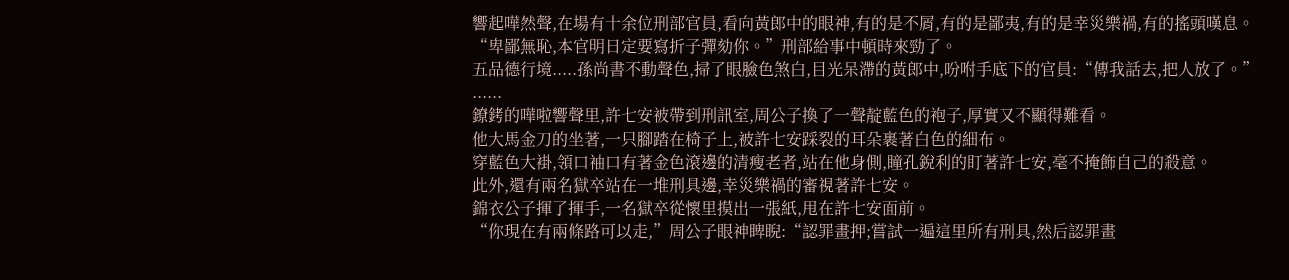響起嘩然聲,在場有十余位刑部官員,看向黃郎中的眼神,有的是不屑,有的是鄙夷,有的是幸災樂禍,有的搖頭嘆息。
“卑鄙無恥,本官明日定要寫折子彈劾你。”刑部給事中頓時來勁了。
五品德行境.....孫尚書不動聲色,掃了眼臉色煞白,目光呆滯的黃郎中,吩咐手底下的官員:“傳我話去,把人放了。”
......
鐐銬的嘩啦響聲里,許七安被帶到刑訊室,周公子換了一聲靛藍色的袍子,厚實又不顯得難看。
他大馬金刀的坐著,一只腳踏在椅子上,被許七安踩裂的耳朵裹著白色的細布。
穿藍色大褂,領口袖口有著金色滾邊的清瘦老者,站在他身側,瞳孔銳利的盯著許七安,毫不掩飾自己的殺意。
此外,還有兩名獄卒站在一堆刑具邊,幸災樂禍的審視著許七安。
錦衣公子揮了揮手,一名獄卒從懷里摸出一張紙,甩在許七安面前。
“你現在有兩條路可以走,”周公子眼神睥睨:“認罪畫押;嘗試一遍這里所有刑具,然后認罪畫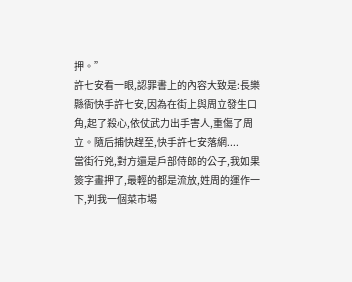押。”
許七安看一眼,認罪書上的內容大致是:長樂縣衙快手許七安,因為在街上與周立發生口角,起了殺心,依仗武力出手害人,重傷了周立。隨后捕快趕至,快手許七安落網....
當街行兇,對方還是戶部侍郎的公子,我如果簽字畫押了,最輕的都是流放,姓周的運作一下,判我一個菜市場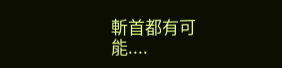斬首都有可能....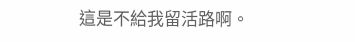這是不給我留活路啊。